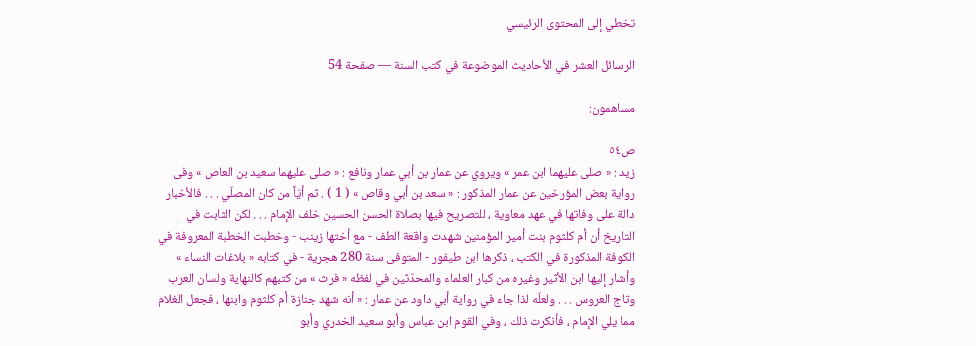تخطي إلى المحتوى الرئيسي

الرسائل العشر في الأحاديث الموضوعة في كتب السنة — صفحة 54

مساهمون:

ص٥٤
زيد : « صلى عليهما ابن عمر » ويروي عن عمار بن أبي عمار ونافع : « صلى عليهما سعيد بن العاص » وفى رواية بعض المؤرخين عن عمار المذكور : « سعد بن أبي وقاص » ( 1 ) . ثم أيّاً من كان المصلّي . . . فالأخبار دالة على وفاتها في عهد معاوية ، للتصريح فيها بصلاة الحسن الحسين خلف الإمام . . . لكن الثابت في التاريخ أن أم كلثوم بنت أمير المؤمنين شهدت واقعة الطف - مع أختها زينب - وخطبت الخطبة المعروفة في الكوفة المذكورة في الكتب ، ذكرها ابن طيفور - المتوفى سنة 280 هجرية - في كتابه « بلاغات النساء » وأشار إليها ابن الأثير وغيره من كبار العلماء والمحدّثين في لفظه « فرث » من كتبهم كالنهاية ولسان العرب وتاج العروس . . . ولعلّه لذا جاء في رواية أبي داود عن عمار : « أنه شهد جنازة أم كلثوم وابنها ، فجعل الغلام مما يلي الإمام ، فأنكرت ذلك ، وفي القوم ابن عباس وأبو سعيد الخدري وأبو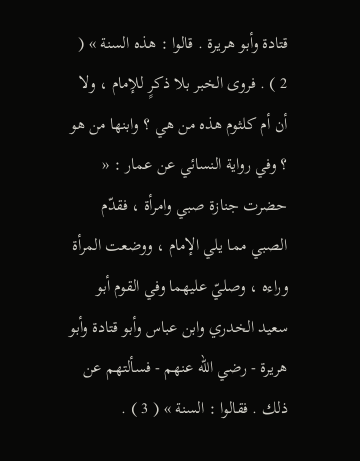قتادة وأبو هريرة . قالوا : هذه السنة » ( 2 ) . فروى الخبر بلا ذكرٍ للإمام ، ولا أن أم كلثوم هذه من هي ؟ وابنها من هو ؟ وفي رواية النسائي عن عمار : « حضرت جنازة صبي وامرأة ، فقدّم الصبي مما يلي الإمام ، ووضعت المرأة وراءه ، وصليّ عليهما وفي القوم أبو سعيد الخدري وابن عباس وأبو قتادة وأبو هريرة - رضي الله عنهم - فسألتهم عن ذلك . فقالوا : السنة » ( 3 ) .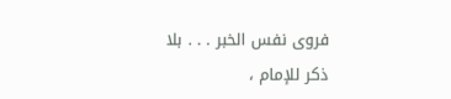فروى نفس الخبر . . . بلا ذكر للإمام ،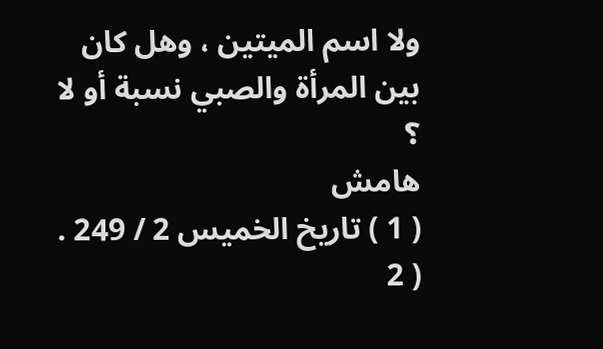ولا اسم الميتين ، وهل كان بين المرأة والصبي نسبة أو لا ؟
هامش
( 1 ) تاريخ الخميس 2 / 249 . ( 2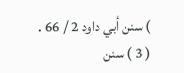) سنن أبي داود 2 / 66 . ( 3 ) سنن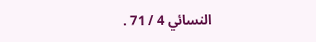النسائي 4 / 71 .